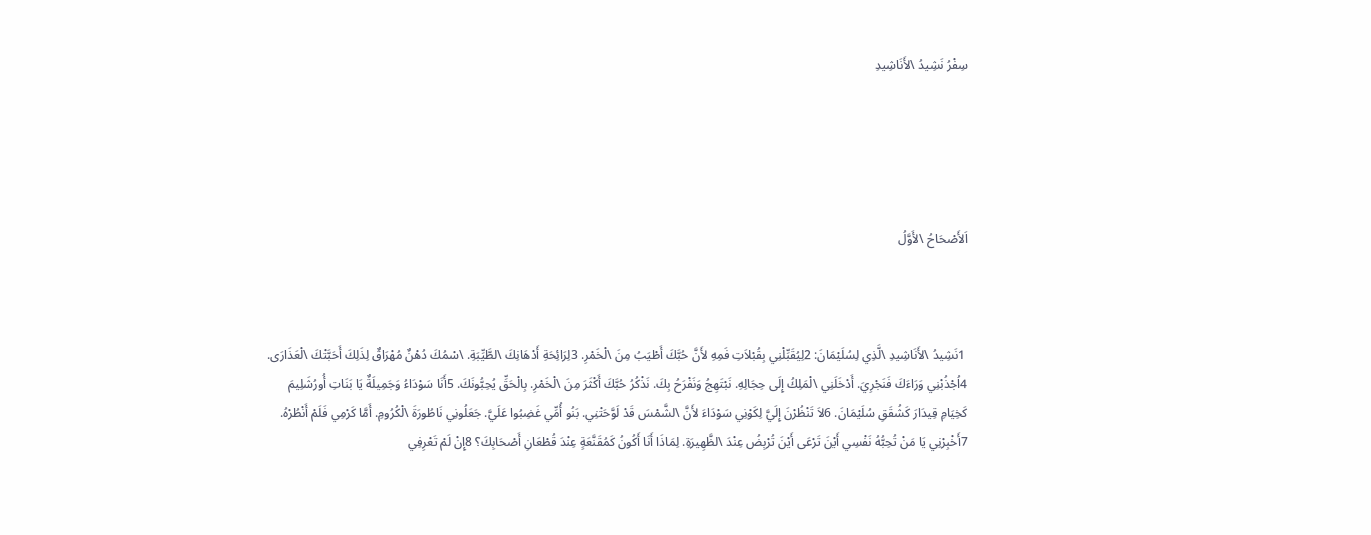سِفْرُ نَشِيدُ \لأَنَاشِيدِ





اَلأَصْحَاحُ \لأَوَّلُ



 1نَشِيدُ \لأَنَاشِيدِ \لَّذِي لِسُلَيْمَانَ: 2لِيُقَبِّلْنِي بِقُبْلاَتِ فَمِهِ لأَنَّ حُبَّكَ أَطْيَبُ مِنَ \لْخَمْرِ. 3لِرَائِحَةِ أَدْهَانِكَ \لطَّيِّبَةِ. \سْمُكَ دُهْنٌ مُهْرَاقٌ لِذَلِكَ أَحَبَّتْكَ \لْعَذَارَى. 4اُجْذُبْنِي وَرَاءَكَ فَنَجْرِيَ. أَدْخَلَنِي \لْمَلِكُ إِلَى حِجَالِهِ. نَبْتَهِجُ وَنَفْرَحُ بِكَ. نَذْكُرُ حُبَّكَ أَكْثَرَ مِنَ \لْخَمْرِ. بِالْحَقِّ يُحِبُّونَكَ. 5أَنَا سَوْدَاءُ وَجَمِيلَةٌ يَا بَنَاتِ أُورُشَلِيمَ كَخِيَامِ قِيدَارَ كَشُقَقِ سُلَيْمَانَ. 6لاَ تَنْظُرْنَ إِلَيَّ لِكَوْنِي سَوْدَاءَ لأَنَّ \لشَّمْسَ قَدْ لَوَّحَتْنِي. بَنُو أُمِّي غَضِبُوا عَلَيَّ. جَعَلُونِي نَاطُورَةَ \لْكُرُومِ. أَمَّا كَرْمِي فَلَمْ أَنْطُرْهُ. 7أَخْبِرْنِي يَا مَنْ تُحِبُّهُ نَفْسِي أَيْنَ تَرْعَى أَيْنَ تُرْبِضُ عِنْدَ \لظَّهِيرَةِ. لِمَاذَا أَنَا أَكُونُ كَمُقَنَّعَةٍ عِنْدَ قُطْعَانِ أَصْحَابِكَ؟ 8إِنْ لَمْ تَعْرِفِي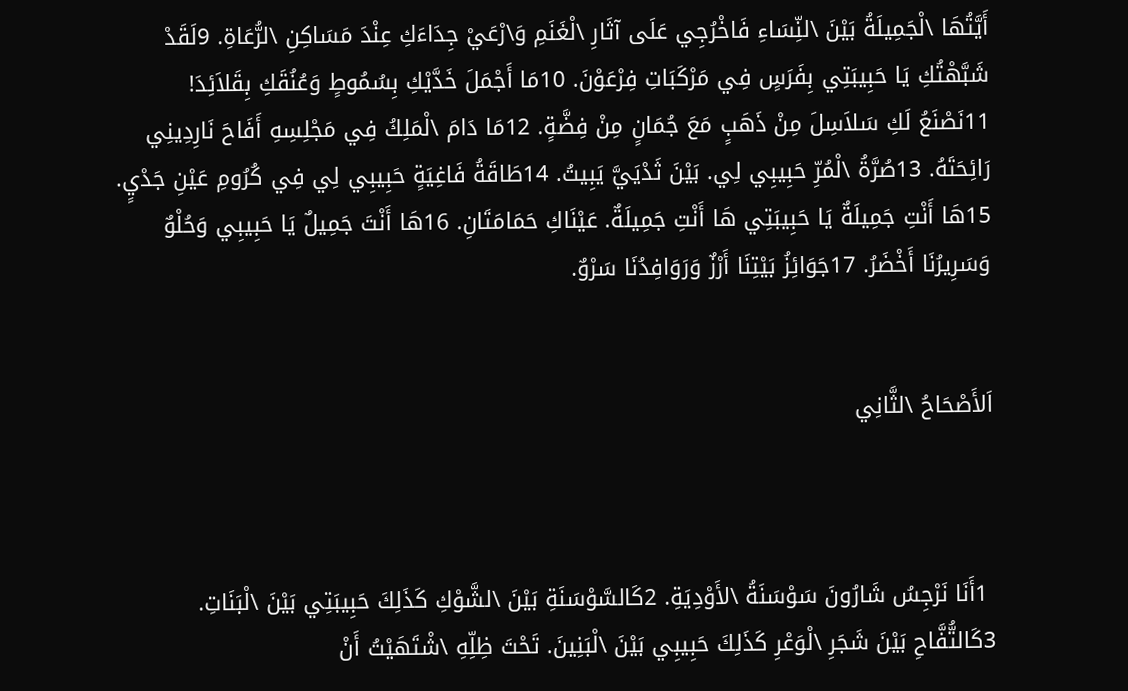أَيَّتُهَا \لْجَمِيلَةُ بَيْنَ \لنِّسَاءِ فَاخْرُجِي عَلَى آثَارِ \لْغَنَمِ وَ\رْعَيْ جِدَاءَكِ عِنْدَ مَسَاكِنِ \لرُّعَاةِ. 9لَقَدْ شَبَّهْتُكِ يَا حَبِيبَتِي بِفَرَسٍ فِي مَرْكَبَاتِ فِرْعَوْنَ. 10مَا أَجْمَلَ خَدَّيْكِ بِسُمُوطٍ وَعُنُقَكِ بِقَلاَئِدَ! 11نَصْنَعُ لَكِ سَلاَسِلَ مِنْ ذَهَبٍ مَعَ جُمَانٍ مِنْ فِضَّةٍ. 12مَا دَامَ \لْمَلِكُ فِي مَجْلِسِهِ أَفَاحَ نَارِدِينِي رَائِحَتَهُ. 13صُرَّةُ \لْمُرِّ حَبِيبِي لِي. بَيْنَ ثَدْيَيَّ يَبِيتُ. 14طَاقَةُ فَاغِيَةٍ حَبِيبِي لِي فِي كُرُومِ عَيْنِ جَدْيٍ. 15هَا أَنْتِ جَمِيلَةٌ يَا حَبِيبَتِي هَا أَنْتِ جَمِيلَةٌ. عَيْنَاكِ حَمَامَتَانِ. 16هَا أَنْتَ جَمِيلٌ يَا حَبِيبِي وَحُلْوٌ وَسَرِيرُنَا أَخْضَرُ. 17جَوَائِزُ بَيْتِنَا أَرْزٌ وَرَوَافِدُنَا سَرْوٌ.


اَلأَصْحَاحُ \لثَّانِي



 1أَنَا نَرْجِسُ شَارُونَ سَوْسَنَةُ \لأَوْدِيَةِ. 2كَالسَّوْسَنَةِ بَيْنَ \لشَّوْكِ كَذَلِكَ حَبِيبَتِي بَيْنَ \لْبَنَاتِ. 3كَالتُّفَّاحِ بَيْنَ شَجَرِ \لْوَعْرِ كَذَلِكَ حَبِيبِي بَيْنَ \لْبَنِينَ. تَحْتَ ظِلِّهِ \شْتَهَيْتُ أَنْ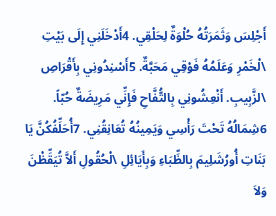أَجْلِسَ وَثَمَرَتُهُ حُلْوَةٌ لِحَلْقِي. 4أَدْخَلَنِي إِلَى بَيْتِ \لْخَمْرِ وَعَلَمُهُ فَوْقِي مَحَبَّةٌ. 5أَسْنِدُونِي بِأَقْرَاصِ \لزَّبِيبِ. أَنْعِشُونِي بِالتُّفَّاحِ فَإِنِّي مَرِيضَةٌ حُبّاً. 6شِمَالُهُ تَحْتَ رَأْسِي وَيَمِينُهُ تُعَانِقُنِي. 7أُحَلِّفُكُنَّ يَا بَنَاتِ أُورُشَلِيمَ بِالظِّبَاءِ وَبِأَيَائِلِ \لْحُقُولِ أَلاَّ تُيَقِّظْنَ وَلاَ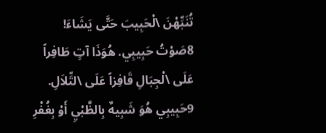تُنَبِّهْنَ \لْحَبِيبَ حَتَّى يَشَاءَ! 8صَوْتُ حَبِيبِي. هُوَذَا آتٍ طَافِراً عَلَى \لْجِبَالِ قَافِزاً عَلَى \لتِّلاَلِ. 9حَبِيبِي هُوَ شَبِيهٌ بِالظَّبْيِ أَوْ بِغُفْرِ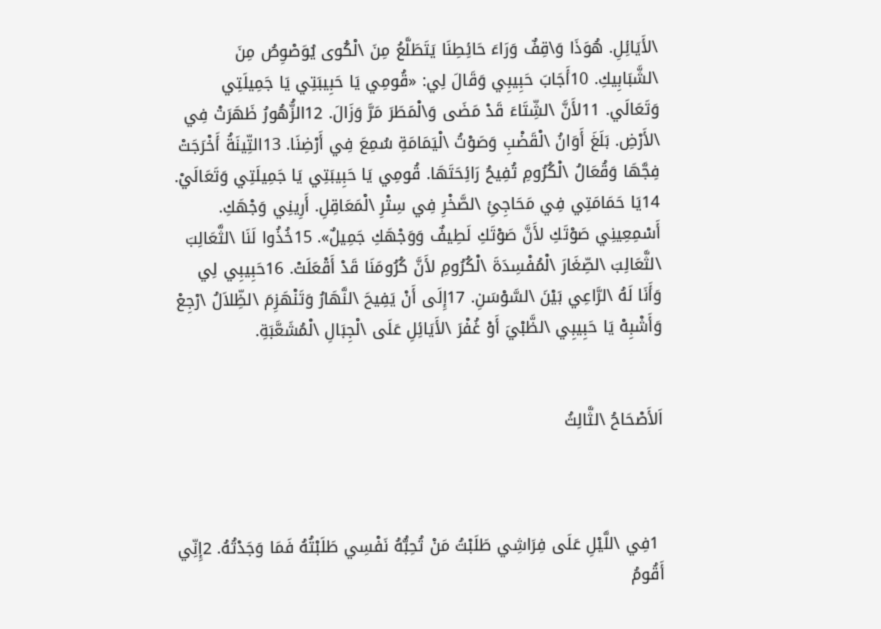\لأَيَائِلِ. هُوَذَا وَ\قِفٌ وَرَاءَ حَائِطِنَا يَتَطَلَّعُ مِنَ \لْكُوى يُوَصْوِصُ مِنَ \لشَّبَابِيكِ. 10أَجَابَ حَبِيبِي وَقَالَ لِي: «قُومِي يَا حَبِيبَتِي يَا جَمِيلَتِي وَتَعَالَي. 11لأَنَّ \لشِّتَاءَ قَدْ مَضَى وَ\لْمَطَرَ مَرَّ وَزَالَ. 12الزُّهُورُ ظَهَرَتْ فِي \لأَرْضِ. بَلَغَ أَوَانُ \لْقَضْبِ وَصَوْتُ \لْيَمَامَةِ سُمِعَ فِي أَرْضِنَا. 13التِّينَةُ أَخْرَجَتْ فِجَّهَا وَقُعَالُ \لْكُرُومِ تُفِيحُ رَائِحَتَهَا. قُومِي يَا حَبِيبَتِي يَا جَمِيلَتِي وَتَعَالَيْ. 14يَا حَمَامَتِي فِي مَحَاجِئِ \لصَّخْرِ فِي سِتْرِ \لْمَعَاقِلِ. أَرِينِي وَجْهَكِ. أَسْمِعِينِي صَوْتَكِ لأَنَّ صَوْتَكِ لَطِيفٌ وَوَجْهَكِ جَمِيلٌ». 15خُذُوا لَنَا \لثَّعَالِبَ \لثَّعَالِبَ \لصِّغَارَ \لْمُفْسِدَةَ \لْكُرُومِ لأَنَّ كُرُومَنَا قَدْ أَقْعَلَتْ. 16حَبِيبِي لِي وَأَنَا لَهُ \لرَّاعِي بَيْنَ \لسَّوْسَنِ. 17إِلَى أَنْ يَفِيحَ \لنَّهَارُ وَتَنْهَزِمَ \لظِّلاَلُ \رْجِعْ وَأَشْبِهْ يَا حَبِيبِي \لظَّبْيَ أَوْ غُفْرَ \لأَيَائِلِ عَلَى \لْجِبَالِ \لْمُشَعَّبَةِ.


اَلأَصْحَاحُ \لثَّالِثُ



 1فِي \للَّيْلِ عَلَى فِرَاشِي طَلَبْتُ مَنْ تُحِبُّهُ نَفْسِي طَلَبْتُهُ فَمَا وَجَدْتُهُ. 2إِنِّي أَقُومُ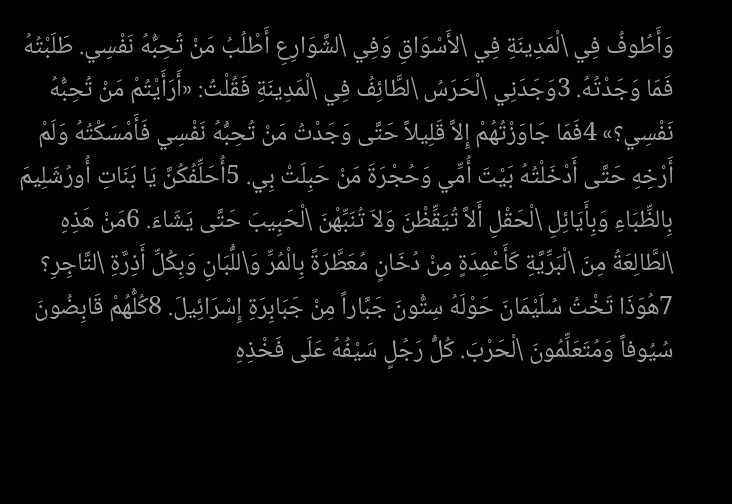وَأَطُوفُ فِي \لْمَدِينَةِ فِي \لأَسْوَاقِ وَفِي \لشَّوَارِعِ أَطْلُبُ مَنْ تُحِبُّهُ نَفْسِي. طَلَبْتُهُ فَمَا وَجَدْتُهُ. 3وَجَدَنِي \لْحَرَسُ \لطَّائِفُ فِي \لْمَدِينَةِ فَقُلْتُ: «أَرَأَيْتُمْ مَنْ تُحِبُّهُ نَفْسِي؟» 4فَمَا جَاوَزْتُهُمْ إِلاَّ قَلِيلاً حَتَّى وَجَدْتُ مَنْ تُحِبُّهُ نَفْسِي فَأَمْسَكْتُهُ وَلَمْ أَرْخِهِ حَتَّى أَدْخَلْتُهُ بَيْتَ أُمِّي وَحُجْرَةَ مَنْ حَبِلَتْ بِي. 5أُحَلِّفُكُنَّ يَا بَنَاتِ أُورُشَلِيمَ بِالظِّبَاءِ وَبِأَيَائِلِ \لْحَقْلِ أَلاَّ تُيَقِّظْنَ وَلاَ تُنَبِّهْنَ \لْحَبِيبَ حَتَّى يَشَاءَ. 6مَنْ هَذِهِ \لطَّالِعَةُ مِنَ \لْبَرِّيَّةِ كَأَعْمِدَةٍ مِنْ دُخَانٍ مُعَطَّرَةً بِالْمُرِّ وَ\للُّبَانِ وَبِكُلِّ أَذِرَّةِ \لتَّاجِرِ؟ 7هُوَذَا تَخْتُ سُلَيْمَانَ حَوْلَهُ سِتُّونَ جَبَّاراً مِنْ جَبَابِرَةِ إِسْرَائِيلَ. 8كُلُّهُمْ قَابِضُونَ سُيُوفاً وَمُتَعَلِّمُونَ \لْحَرْبَ. كُلُّ رَجُلٍ سَيْفُهُ عَلَى فَخْذِهِ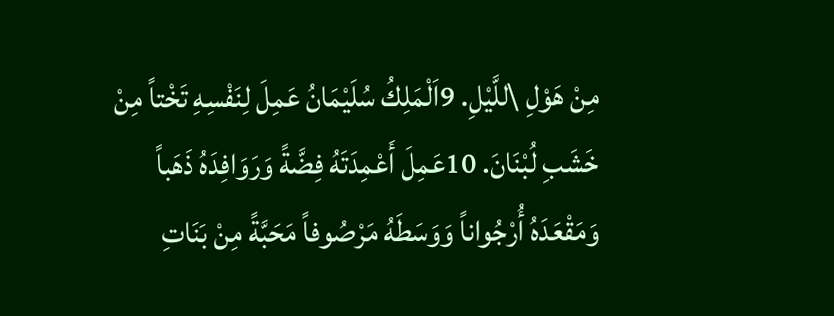مِنْ هَوْلِ \للَّيْلِ. 9اَلْمَلِكُ سُلَيْمَانُ عَمِلَ لِنَفْسِهِ تَخْتاً مِنْ خَشَبِ لُبْنَانَ. 10عَمِلَ أَعْمِدَتَهُ فِضَّةً وَرَوَافِدَهُ ذَهَباً وَمَقْعَدَهُ أُرْجُواناً وَوَسَطَهُ مَرْصُوفاً مَحَبَّةً مِنْ بَنَاتِ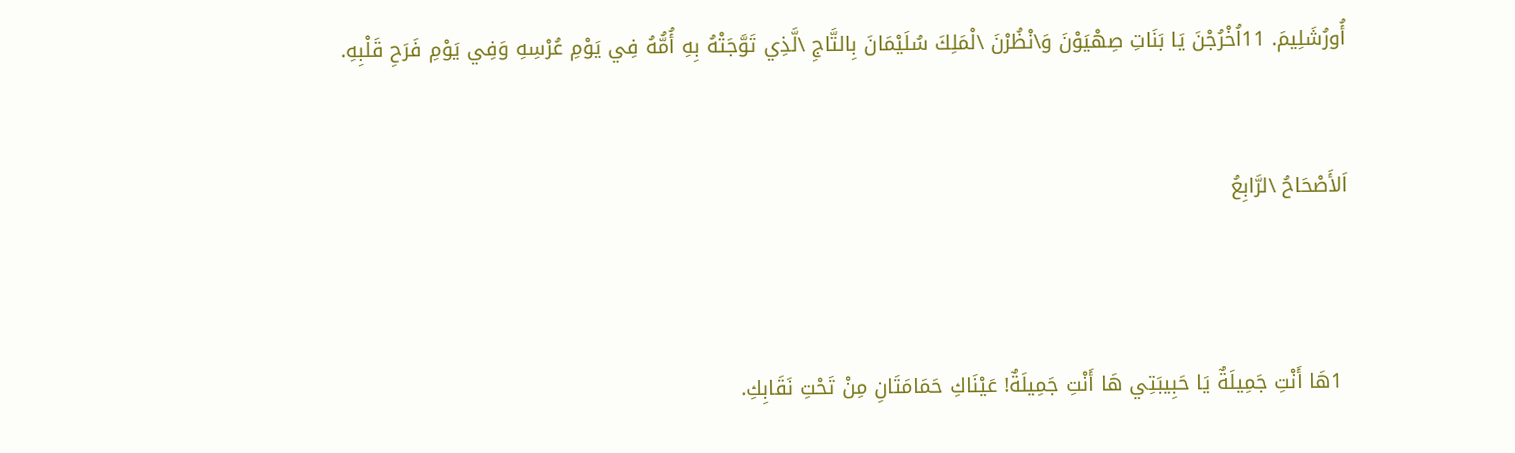أُورُشَلِيمَ. 11اُخْرُجْنَ يَا بَنَاتِ صِهْيَوْنَ وَ\نْظُرْنَ \لْمَلِكَ سُلَيْمَانَ بِالتَّاجِ \لَّذِي تَوَّجَتْهُ بِهِ أُمُّهُ فِي يَوْمِ عُرْسِهِ وَفِي يَوْمِ فَرَحِ قَلْبِهِ.


اَلأَصْحَاحُ \لرَّابِعُ



 1هَا أَنْتِ جَمِيلَةٌ يَا حَبِيبَتِي هَا أَنْتِ جَمِيلَةٌ! عَيْنَاكِ حَمَامَتَانِ مِنْ تَحْتِ نَقَابِكِ.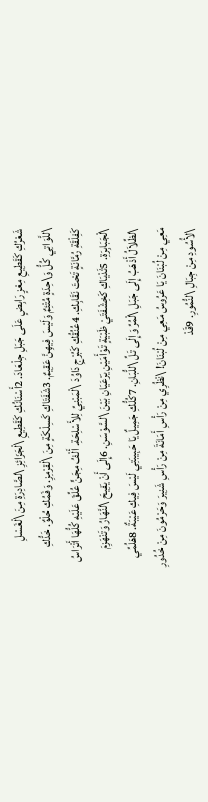شَعْرُكِ كَقَطِيعِ مِعْزٍ رَابِضٍ عَلَى جَبَلِ جِلْعَادَ. 2أَسْنَانُكِ كَقَطِيعِ \لْجَزَائِزِ \لصَّادِرَةِ مِنَ \لْغَسْلِ \للَّوَاتِي كُلُّ وَ\حِدَةٍ مُتْئِمٌ وَلَيْسَ فِيهِنَّ عَقِيمٌ. 3شَفَتَاكِ كَسِلْكَةٍ مِنَ \لْقِرْمِزِ. وَفَمُكِ حُلْوٌ. خَدُّكِ كَفِلْقَةِ رُمَّانَةٍ تَحْتَ نَقَابِكِ. 4عُنُقُكِ كَبُرْجِ دَاوُدَ \لْمَبْنِيِّ لِلأَسْلِحَةِ. أَلْفُ مِجَنٍّ عُلِّقَ عَلَيْهِ كُلُّهَا أَتْرَاسُ \لْجَبَابِرَةِ. 5ثَدْيَاكِ كَخِشْفَتَيْ ظَبْيَةٍ تَوْأَمَيْنِ يَرْعَيَانِ بَيْنَ \لسَّوْسَنِ. 6إِلَى أَنْ يَفِيحَ \لنَّهَارُ وَتَنْهَزِمَ \لظِّلاَلُ أَذْهَبُ إِلَى جَبَلِ \لْمُرِّ وَإِلَى تَلِّ \للُّبَانِ. 7كُلُّكِ جَمِيلٌ يَا حَبِيبَتِي لَيْسَ فِيكِ عَيْبَةٌ. 8هَلُمِّي مَعِي مِنْ لُبْنَانَ يَا عَرُوسُ مَعِي مِنْ لُبْنَانَ! \نْظُرِي مِنْ رَأْسِ أَمَانَةَ مِنْ رَأْسِ شَنِيرَ وَحَرْمُونَ مِنْ خُدُورِ \لأُسُودِ مِنْ جِبَالِ \لنُّمُورِ. 9قَدْ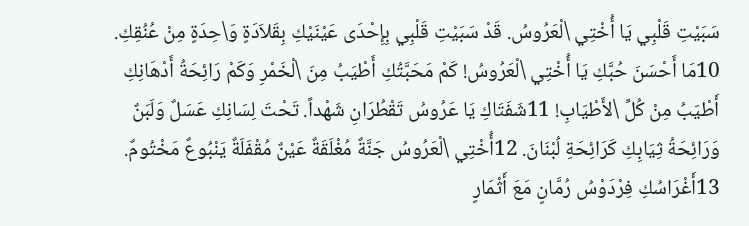سَبَيْتِ قَلْبِي يَا أُخْتِي \لْعَرُوسُ. قَدْ سَبَيْتِ قَلْبِي بِإِحْدَى عَيْنَيْكِ بِقَلاَدَةٍ وَ\حِدَةٍ مِنْ عُنُقِكِ. 10مَا أَحْسَنَ حُبَّكِ يَا أُخْتِي \لْعَرُوسُ! كَمْ مَحَبَّتُكِ أَطْيَبُ مِنَ \لْخَمْرِ وَكَمْ رَائِحَةُ أَدْهَانِكِ أَطْيَبُ مِنْ كُلِّ \لأَطْيَابِ! 11شَفَتَاكِ يَا عَرُوسُ تَقْطُرَانِ شَهْداً. تَحْتَ لِسَانِكِ عَسَلٌ وَلَبَنٌ وَرَائِحَةُ ثِيَابِكِ كَرَائِحَةِ لُبْنَانَ. 12أُخْتِي \لْعَرُوسُ جَنَّةٌ مُغْلَقَةٌ عَيْنٌ مُقْفَلَةٌ يَنْبُوعٌ مَخْتُومٌ. 13أَغْرَاسُكِ فِرْدَوْسُ رُمَّانٍ مَعَ أَثْمَارٍ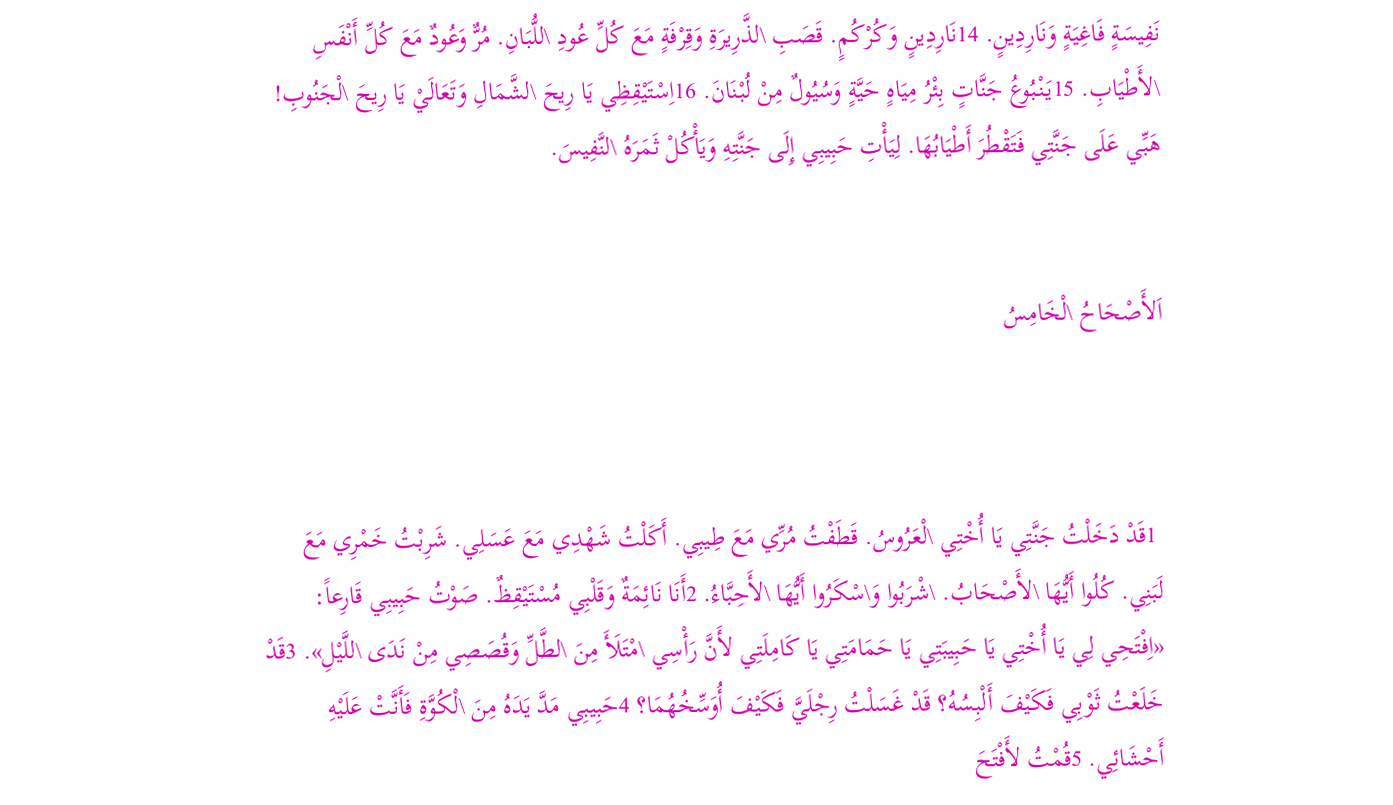نَفِيسَةٍ فَاغِيَةٍ وَنَارِدِينٍ. 14نَارِدِينٍ وَكُرْكُمٍ. قَصَبِ \لذَّرِيرَةِ وَقِرْفَةٍ مَعَ كُلِّ عُودِ \للُّبَانِ. مُرٌّ وَعُودٌ مَعَ كُلِّ أَنْفَسِ \لأَطْيَابِ. 15يَنْبُوعُ جَنَّاتٍ بِئْرُ مِيَاهٍ حَيَّةٍ وَسُيُولٌ مِنْ لُبْنَانَ. 16اِسْتَيْقِظِي يَا رِيحَ \لشَّمَالِ وَتَعَالَيْ يَا رِيحَ \لْجَنُوبِ! هَبِّي عَلَى جَنَّتِي فَتَقْطُرَ أَطْيَابُهَا. لِيَأْتِ حَبِيبِي إِلَى جَنَّتِهِ وَيَأْكُلْ ثَمَرَهُ \لنَّفِيسَ.


اَلأَصْحَاحُ \لْخَامِسُ



 1قَدْ دَخَلْتُ جَنَّتِي يَا أُخْتِي \لْعَرُوسُ. قَطَفْتُ مُرِّي مَعَ طِيبِي. أَكَلْتُ شَهْدِي مَعَ عَسَلِي. شَرِبْتُ خَمْرِي مَعَ لَبَنِي. كُلُوا أَيُّهَا \لأَصْحَابُ. \شْرَبُوا وَ\سْكَرُوا أَيُّهَا \لأَحِبَّاءُ. 2أَنَا نَائِمَةٌ وَقَلْبِي مُسْتَيْقِظٌ. صَوْتُ حَبِيبِي قَارِعاً: «اِفْتَحِي لِي يَا أُخْتِي يَا حَبِيبَتِي يَا حَمَامَتِي يَا كَامِلَتِي لأَنَّ رَأْسِي \مْتَلَأَ مِنَ \لطَّلِّ وَقُصَصِي مِنْ نَدَى \للَّيْلِ». 3قَدْ خَلَعْتُ ثَوْبِي فَكَيْفَ أَلْبِسُهُ؟ قَدْ غَسَلْتُ رِجْلَيَّ فَكَيْفَ أُوَسِّخُهُمَا؟ 4حَبِيبِي مَدَّ يَدَهُ مِنَ \لْكُوَّةِ فَأَنَّتْ عَلَيْهِ أَحْشَائِي. 5قُمْتُ لأَفْتَحَ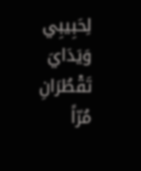لِحَبِيبِي وَيَدَايَ تَقْطُرَانِ مُرّاً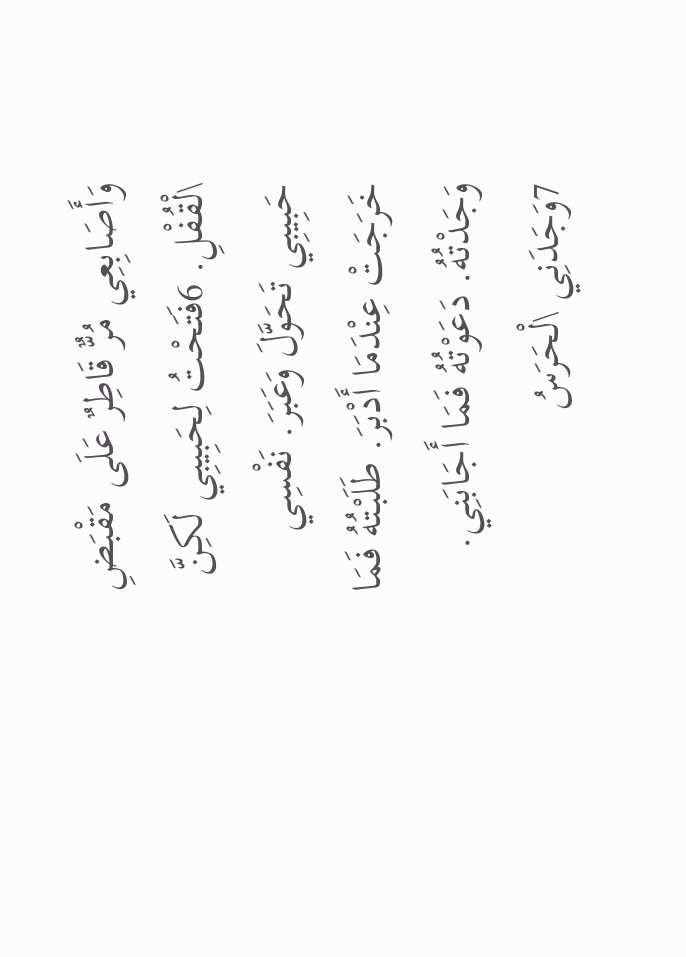وَأَصَابِعِي مُرٌّ قَاطِرٌ عَلَى مَقْبَضِ \لْقُفْلِ. 6فَتَحْتُ لِحَبِيبِي لَكِنَّ حَبِيبِي تَحَوَّلَ وَعَبَرَ. نَفْسِي خَرَجَتْ عِنْدَمَا أَدْبَرَ. طَلَبْتُهُ فَمَا وَجَدْتُهُ. دَعَوْتُهُ فَمَا أَجَابَنِي. 7وَجَدَنِي \لْحَرَسُ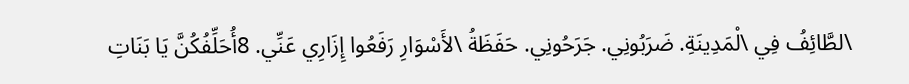\لطَّائِفُ فِي \لْمَدِينَةِ. ضَرَبُونِي. جَرَحُونِي. حَفَظَةُ \لأَسْوَارِ رَفَعُوا إِزَارِي عَنِّي. 8أُحَلِّفُكُنَّ يَا بَنَاتِ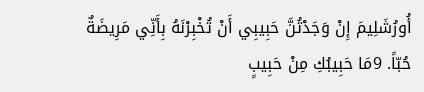أُورُشَلِيمَ إِنْ وَجَدْتُنَّ حَبِيبِي أَنْ تُخْبِرْنَهُ بِأَنِّي مَرِيضَةٌ حُبّاً. 9مَا حَبِيبُكِ مِنْ حَبِيبٍ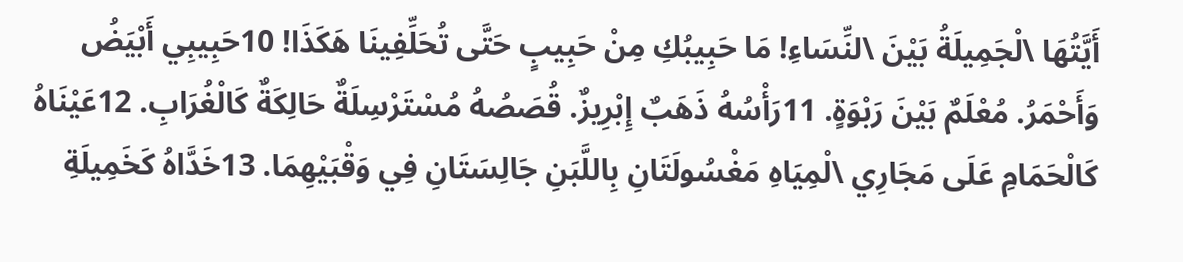أَيَّتُهَا \لْجَمِيلَةُ بَيْنَ \لنِّسَاءِ! مَا حَبِيبُكِ مِنْ حَبِيبٍ حَتَّى تُحَلِّفِينَا هَكَذَا! 10حَبِيبِي أَبْيَضُ وَأَحْمَرُ. مُعْلَمٌ بَيْنَ رَبْوَةٍ. 11رَأْسُهُ ذَهَبٌ إِبْرِيزٌ. قُصَصُهُ مُسْتَرْسِلَةٌ حَالِكَةٌ كَالْغُرَابِ. 12عَيْنَاهُ كَالْحَمَامِ عَلَى مَجَارِي \لْمِيَاهِ مَغْسُولَتَانِ بِاللَّبَنِ جَالِسَتَانِ فِي وَقْبَيْهِمَا. 13خَدَّاهُ كَخَمِيلَةِ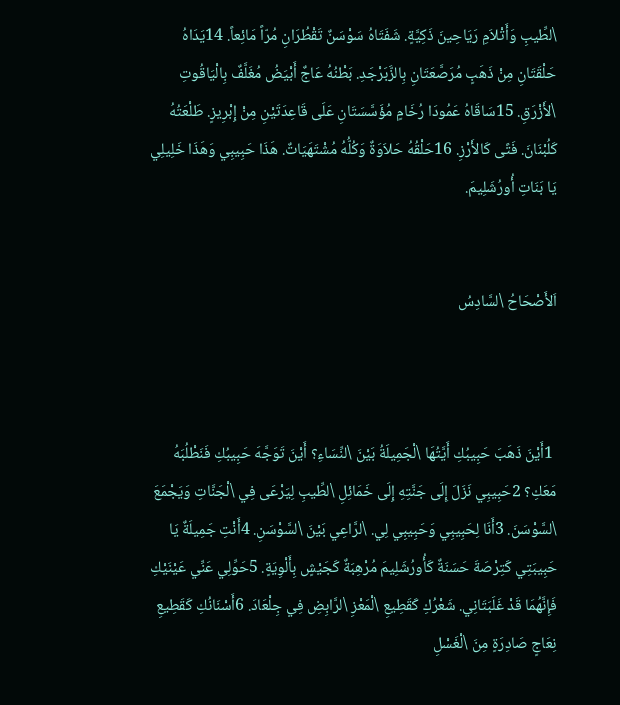\لطِّيبِ وَأَتْلاَمِ رَيَاحِينَ ذَكِيَّةٍ. شَفَتَاهُ سَوْسَنٌ تَقْطُرَانِ مُرّاً مَائِعاً. 14يَدَاهُ حَلْقَتَانِ مِنْ ذَهَبٍ مُرَصَّعَتَانِ بِالزَّبَرْجَدِ. بَطْنُهُ عَاجٌ أَبْيَضُ مُغَلَّفٌ بِالْيَاقُوتِ \لأَزْرَقِ. 15سَاقَاهُ عَمُودَا رُخَامٍ مُؤَسَّسَتَانِ عَلَى قَاعِدَتَيْنِ مِنْ إِبْرِيزٍ. طَلْعَتُهُ كَلُبْنَانَ. فَتًى كَالأَرْزِ. 16حَلْقُهُ حَلاَوَةٌ وَكُلُّهُ مُشْتَهَيَاتٌ. هَذَا حَبِيبِي وَهَذَا خَلِيلِي يَا بَنَاتِ أُورُشَلِيمَ.


اَلأَصْحَاحُ \لسَّادِسُ



 1أَيْنَ ذَهَبَ حَبِيبُكِ أَيَّتُهَا \لْجَمِيلَةُ بَيْنَ \لنِّسَاءِ؟ أَيْنَ تَوَجَّهَ حَبِيبُكِ فَنَطْلُبَهُ مَعَكِ؟ 2حَبِيبِي نَزَلَ إِلَى جَنَّتِهِ إِلَى خَمَائِلِ \لطِّيبِ لِيَرْعَى فِي \لْجَنَّاتِ وَيَجْمَعَ \لسَّوْسَنَ. 3أَنَا لِحَبِيبِي وَحَبِيبِي لِي. \لرَّاعِي بَيْنَ \لسَّوْسَنِ. 4أَنْتِ جَمِيلَةٌ يَا حَبِيبَتِي كَتِرْصَةَ حَسَنَةٌ كَأُورُشَلِيمَ مُرْهِبَةٌ كَجَيْشٍ بِأَلْوِيَةٍ. 5حَوِّلِي عَنِّي عَيْنَيْكِ فَإِنَّهُمَا قَدْ غَلَبَتَانِي. شَعْرُكِ كَقَطِيعِ \لْمَعْزِ \لرَّابِضِ فِي جِلْعَادَ. 6أَسْنَانُكِ كَقَطِيعِ نِعَاجٍ صَادِرَةٍ مِنَ \لْغَسْلِ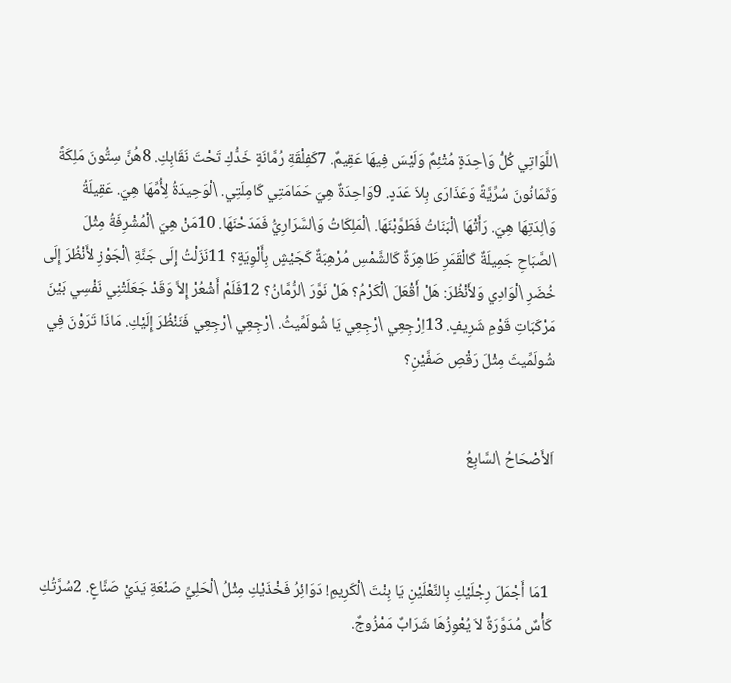\للَّوَاتِي كُلُّ وَ\حِدَةٍ مُتْئِمٌ وَلَيْسَ فِيهَا عَقِيمٌ. 7كَفِلْقَةِ رُمَّانَةٍ خَدُّكِ تَحْتَ نَقَابِكِ. 8هُنَّ سِتُّونَ مَلِكَةً وَثَمَانُونَ سُرِّيَّةً وَعَذَارَى بِلاَ عَدَدٍ. 9وَاحِدَةٌ هِيَ حَمَامَتِي كَامِلَتِي. \لْوَحِيدَةُ لِأُمِّهَا هِيَ. عَقِيلَةُ وَ\لِدَتِهَا هِيَ. رَأَتْهَا \لْبَنَاتُ فَطَوَّبْنَهَا. \لْمَلِكَاتُ وَ\لسَّرَارِيُّ فَمَدَحْنَهَا. 10مَنْ هِيَ \لْمُشْرِفَةُ مِثْلَ \لصَّبَاحِ جَمِيلَةٌ كَالْقَمَرِ طَاهِرَةٌ كَالشَّمْسِ مُرْهِبَةٌ كَجَيْشٍ بِأَلْوِيَةٍ؟ 11نَزَلْتُ إِلَى جَنَّةِ \لْجَوْزِ لأَنْظُرَ إِلَى خُضَرِ \لْوَادِي وَلأَنْظُرَ: هَلْ أَقْعَلَ \لْكَرْمُ؟ هَلْ نَوَّرَ \لرُّمَّانُ؟ 12فَلَمْ أَشْعُرْ إِلاَّ وَقَدْ جَعَلَتْنِي نَفْسِي بَيْنَ مَرْكَبَاتِ قَوْمِ شَرِيفٍ. 13اِرْجِعِي \رْجِعِي يَا شُولَمِّيثُ. \رْجِعِي \رْجِعِي فَنَنْظُرَ إِلَيْكِ. مَاذَا تَرَوْنَ فِي شُولَمِّيثَ مِثْلَ رَقْصِ صَفَّيْنِ؟


اَلأَصْحَاحُ \لسَّابِعُ



 1مَا أَجْمَلَ رِجْلَيْكِ بِالنَّعْلَيْنِ يَا بِنْتَ \لْكَرِيمِ! دَوَائِرُ فَخْذَيْكِ مِثْلُ \لْحَلِيِّ صَنْعَةِ يَدَيْ صَنَّاعٍ. 2سُرَّتُكِ كَأْسٌ مُدَوَّرَةٌ لاَ يُعْوِزُهَا شَرَابٌ مَمْزُوجٌ.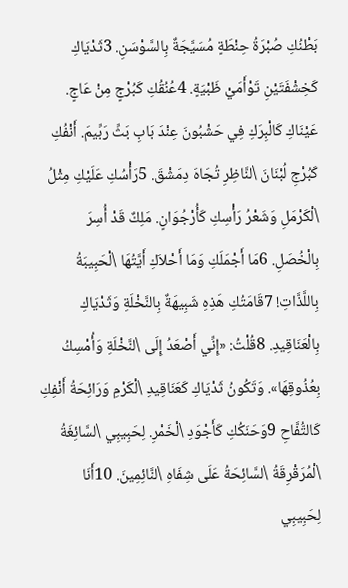بَطْنُكِ صُبْرَةُ حِنْطَةٍ مُسَيَّجَةٌ بِالسَّوْسَنِ. 3ثَدْيَاكِ كَخِشْفَتَيْنِ تَوْأَمَيْ ظَبْيَةٍ. 4عُنُقُكِ كَبُرْجٍ مِنْ عَاجٍ. عَيْنَاكِ كَالْبِرَكِ فِي حَشْبُونَ عِنْدَ بَابِ بَثِّ رَبِّيمَ. أَنْفُكِ كَبُرْجِ لُبْنَانَ \لنَّاظِرِ تُجَاهَ دِمَشْقَ. 5رَأْسُكِ عَلَيْكِ مِثْلُ \لْكَرْمَلِ وَشَعْرُ رَأْسِكِ كَأُرْجُوَانٍ. مَلِكٌ قَدْ أُسِرَ بِالْخُصَلِ. 6مَا أَجْمَلَكِ وَمَا أَحْلاَكِ أَيَّتُهَا \لْحَبِيبَةُ بِاللَّذَّاتِ! 7قَامَتُكِ هَذِهِ شَبِيهَةٌ بِالنَّخْلَةِ وَثَدْيَاكِ بِالْعَنَاقِيدِ. 8قُلْتُ: «إِنِّي أَصْعَدُ إِلَى \لنَّخْلَةِ وَأُمْسِكُ بِعُذُوقِهَا». وَتَكُونُ ثَدْيَاكِ كَعَنَاقِيدِ \لْكَرْمِ وَرَائِحَةُ أَنْفِكِ كَالتُّفَّاحِ 9وَحَنَكُكِ كَأَجْوَدِ \لْخَمْرِ. لِحَبِيبِي \لسَّائِغَةُ \لْمُرَقْرِقَةُ \لسَّائِحَةُ عَلَى شِفَاهِ \لنَّائِمِينَ. 10أَنَا لِحَبِيبِي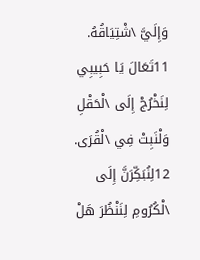وَإِلَيَّ \شْتِيَاقُهُ. 11تَعَالَ يَا حَبِيبِي لِنَخْرُجْ إِلَى \لْحَقْلِ وَلْنَبِتْ فِي \لْقُرَى. 12لِنُبَكِّرَنَّ إِلَى \لْكُرُومِ لِنَنْظُرَ هَلْ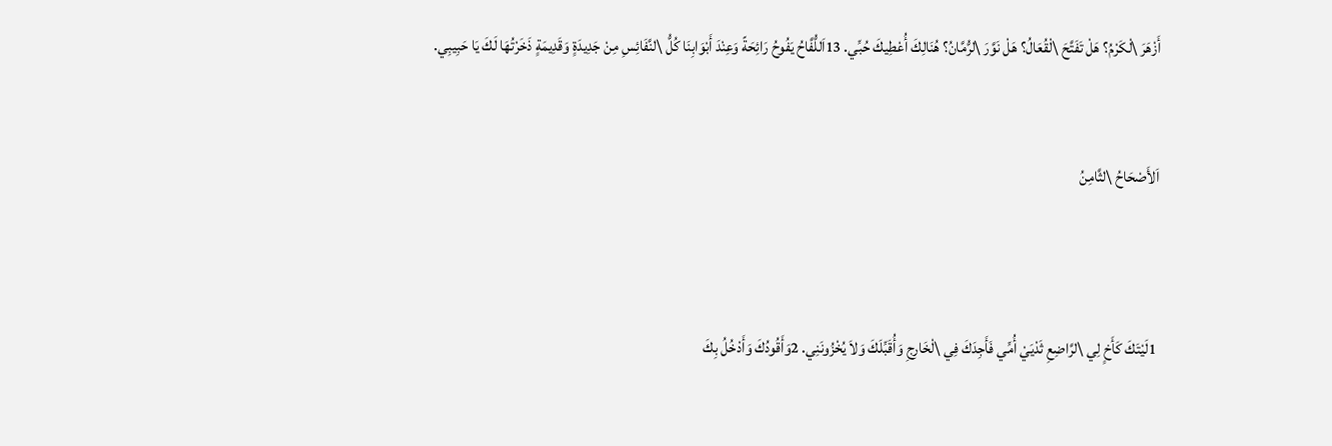أَزْهَرَ \لْكَرْمُ؟ هَلْ تَفَتَّحَ \لْقُعَالُ؟ هَلْ نَوَّرَ \لرُّمَّانُ؟ هُنَالِكَ أُعْطِيكَ حُبِّي. 13اَللُّفَّاحُ يَفُوحُ رَائِحَةً وَعِنْدَ أَبْوَابِنَا كُلُّ \لنَّفَائِسِ مِنْ جَدِيدَةٍ وَقَدِيمَةٍ ذَخَرْتُهَا لَكَ يَا حَبِيبِي.


اَلأَصْحَاحُ \لثَّامِنُ



 1لَيْتَكَ كَأَخٍ لِي \لرَّاضِعِ ثَدْيَيْ أُمِّي فَأَجِدَكَ فِي \لْخَارِجِ وَأُقَبِّلَكَ وَلاَ يُخْزُونَنِي. 2وَأَقُودُكَ وَأَدْخُلُ بِكَ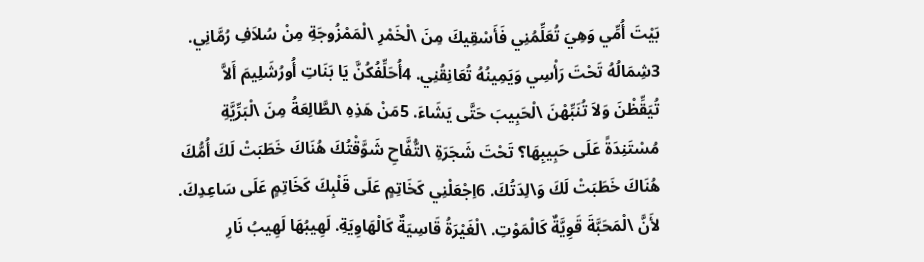بَيْتَ أُمِّي وَهِيَ تُعَلِّمُنِي فَأَسْقِيكَ مِنَ \لْخَمْرِ \لْمَمْزُوجَةِ مِنْ سُلاَفِ رُمَّانِي. 3شِمَالُهُ تَحْتَ رَأْسِي وَيَمِينُهُ تُعَانِقُنِي. 4أُحَلِّفُكُنَّ يَا بَنَاتِ أُورُشَلِيمَ أَلاَّ تُيَقِّظْنَ وَلاَ تُنَبِّهْنَ \لْحَبِيبَ حَتَّى يَشَاءَ. 5مَنْ هَذِهِ \لطَّالِعَةُ مِنَ \لْبَرِّيَّةِ مُسْتَنِدَةً عَلَى حَبِيبِهَا؟ تَحْتَ شَجَرَةِ \لتُّفَّاحِ شَوَّقْتُكَ هُنَاكَ خَطَبَتْ لَكَ أُمُّكَ هُنَاكَ خَطَبَتْ لَكَ وَ\لِدَتُكَ. 6اِجْعَلْنِي كَخَاتِمٍ عَلَى قَلْبِكَ كَخَاتِمٍ عَلَى سَاعِدِكَ. لأَنَّ \لْمَحَبَّةَ قَوِيَّةٌ كَالْمَوْتِ. \لْغَيْرَةُ قَاسِيَةٌ كَالْهَاوِيَةِ. لَهِيبُهَا لَهِيبُ نَارِ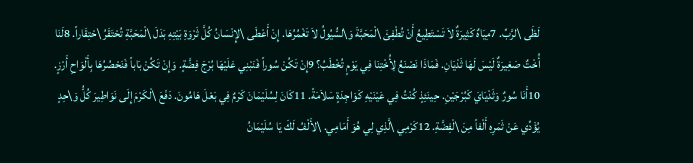لَظَى \لرَّبِّ. 7مِيَاهٌ كَثِيرَةٌ لاَ تَسْتَطِيعُ أَنْ تُطْفِئَ \لْمَحَبَّةَ وَ\لسُّيُولُ لاَ تَغْمُرُهَا. إِنْ أَعْطَى \لإِنْسَانُ كُلَّ ثَرْوَةِ بَيْتِهِ بَدَلَ \لْمَحَبَّةِ تُحْتَقَرُ \حْتِقَاراً. 8لَنَا أُخْتٌ صَغِيرَةٌ لَيْسَ لَهَا ثَدْيَانِ. فَمَاذَا نَصْنَعُ لِأُخْتِنَا فِي يَوْمٍ تُخْطَبُ؟ 9إِنْ تَكُنْ سُوراً فَنَبْنِي عَلَيْهَا بُرْجَ فِضَّةٍ. وَإِنْ تَكُنْ بَاباً فَنَحْصُرُهَا بِأَلْوَاحِ أَرْزٍ. 10أَنَا سُورٌ وَثَدْيَايَ كَبُرْجَيْنِ. حِينَئِذٍ كُنْتُ فِي عَيْنَيْهِ كَوَاجِدَةٍ سَلاَمَةً. 11كَانَ لِسُلَيْمَانَ كَرْمٌ فِي بَعْلَ هَامُونَ. دَفَعَ \لْكَرْمَ إِلَى نَوَاطِيرَ كُلُّ وَ\حِدٍ يُؤَدِّي عَنْ ثَمَرِهِ أَلْفاً مِنَ \لْفِضَّةِ. 12كَرْمِي \لَّذِي لِي هُوَ أَمَامِي. \لأَلْفُ لَكَ يَا سُلَيْمَانُ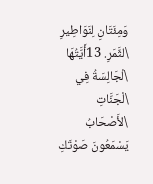وَمِئَتَانِ لِنَوَاطِيرِ \لثَّمَرِ. 13أَيَّتُهَا \لْجَالِسَةُ فِي \لْجَنَّاتِ \لأَصْحَابُ يَسْمَعُونَ صَوْتَكِ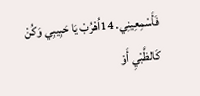فَأَسْمِعِينِي. 14اُهْرُبْ يَا حَبِيبِي وَكُنْ كَالظَّبْيِ أَوْ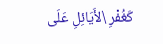كَغُفْرِ \لأَيَائِلِ عَلَى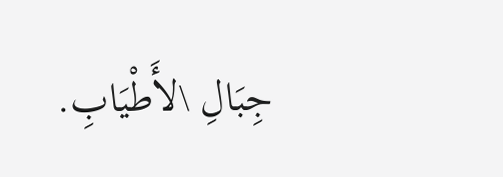جِبَالِ \لأَطْيَابِ.